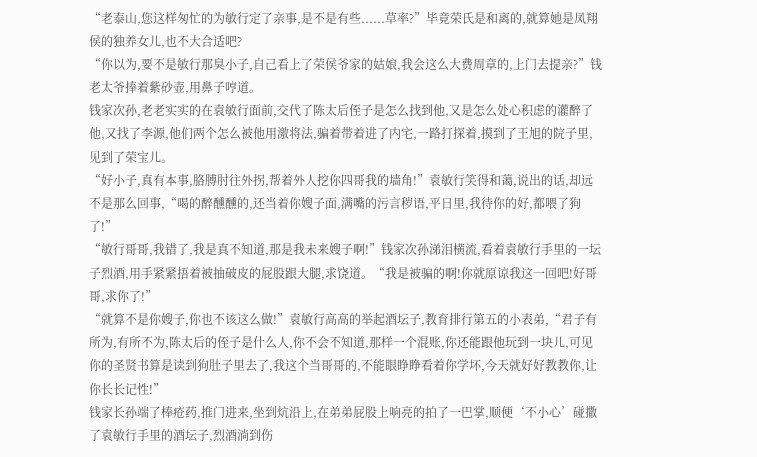“老泰山,您这样匆忙的为敏行定了亲事,是不是有些......草率?”毕竟荣氏是和离的,就算她是凤翔侯的独养女儿,也不大合适吧?
“你以为,要不是敏行那臭小子,自己看上了荣侯爷家的姑娘,我会这么大费周章的,上门去提亲?”钱老太爷捧着紫砂壶,用鼻子哼道。
钱家次孙,老老实实的在袁敏行面前,交代了陈太后侄子是怎么找到他,又是怎么处心积虑的灌醉了他,又找了李源,他们两个怎么被他用激将法,骗着带着进了内宅,一路打探着,摸到了王旭的院子里,见到了荣宝儿。
“好小子,真有本事,胳膊肘往外拐,帮着外人挖你四哥我的墙角!”袁敏行笑得和蔼,说出的话,却远不是那么回事,“喝的醉醺醺的,还当着你嫂子面,满嘴的污言秽语,平日里,我待你的好,都喂了狗了!”
“敏行哥哥,我错了,我是真不知道,那是我未来嫂子啊!”钱家次孙涕泪横流,看着袁敏行手里的一坛子烈酒,用手紧紧捂着被抽破皮的屁股跟大腿,求饶道。“我是被骗的啊!你就原谅我这一回吧!好哥哥,求你了!”
“就算不是你嫂子,你也不该这么做!”袁敏行高高的举起酒坛子,教育排行第五的小表弟,“君子有所为,有所不为,陈太后的侄子是什么人,你不会不知道,那样一个混账,你还能跟他玩到一块儿,可见你的圣贤书算是读到狗肚子里去了,我这个当哥哥的,不能眼睁睁看着你学坏,今天就好好教教你,让你长长记性!”
钱家长孙端了棒疮药,推门进来,坐到炕沿上,在弟弟屁股上响亮的拍了一巴掌,顺便‘不小心’碰撒了袁敏行手里的酒坛子,烈酒淌到伤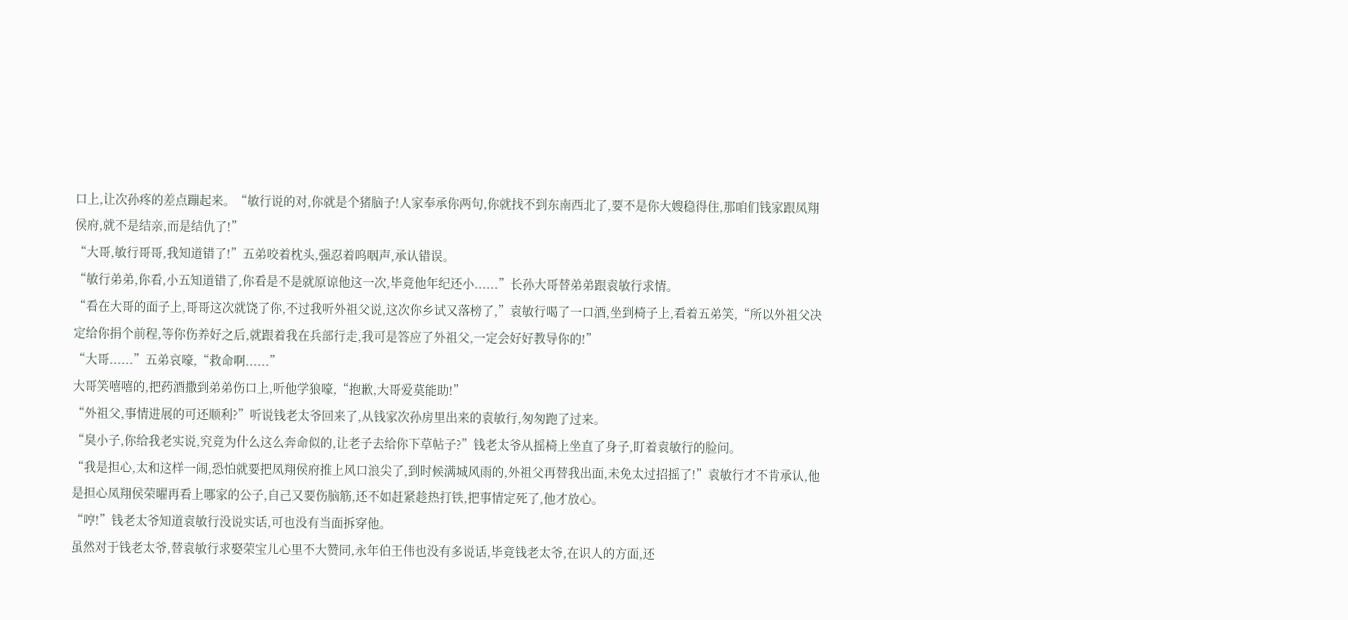口上,让次孙疼的差点蹦起来。“敏行说的对,你就是个猪脑子!人家奉承你两句,你就找不到东南西北了,要不是你大嫂稳得住,那咱们钱家跟凤翔侯府,就不是结亲,而是结仇了!”
“大哥,敏行哥哥,我知道错了!”五弟咬着枕头,强忍着呜咽声,承认错误。
“敏行弟弟,你看,小五知道错了,你看是不是就原谅他这一次,毕竟他年纪还小......”长孙大哥替弟弟跟袁敏行求情。
“看在大哥的面子上,哥哥这次就饶了你,不过我听外祖父说,这次你乡试又落榜了,”袁敏行喝了一口酒,坐到椅子上,看着五弟笑,“所以外祖父决定给你捐个前程,等你伤养好之后,就跟着我在兵部行走,我可是答应了外祖父,一定会好好教导你的!”
“大哥......”五弟哀嚎,“救命啊......”
大哥笑嘻嘻的,把药酒撒到弟弟伤口上,听他学狼嚎,“抱歉,大哥爱莫能助!”
“外祖父,事情进展的可还顺利?”听说钱老太爷回来了,从钱家次孙房里出来的袁敏行,匆匆跑了过来。
“臭小子,你给我老实说,究竟为什么这么奔命似的,让老子去给你下草帖子?”钱老太爷从摇椅上坐直了身子,盯着袁敏行的脸问。
“我是担心,太和这样一闹,恐怕就要把凤翔侯府推上风口浪尖了,到时候满城风雨的,外祖父再替我出面,未免太过招摇了!”袁敏行才不肯承认,他是担心凤翔侯荣曜再看上哪家的公子,自己又要伤脑筋,还不如赶紧趁热打铁,把事情定死了,他才放心。
“哼!”钱老太爷知道袁敏行没说实话,可也没有当面拆穿他。
虽然对于钱老太爷,替袁敏行求娶荣宝儿心里不大赞同,永年伯王伟也没有多说话,毕竟钱老太爷,在识人的方面,还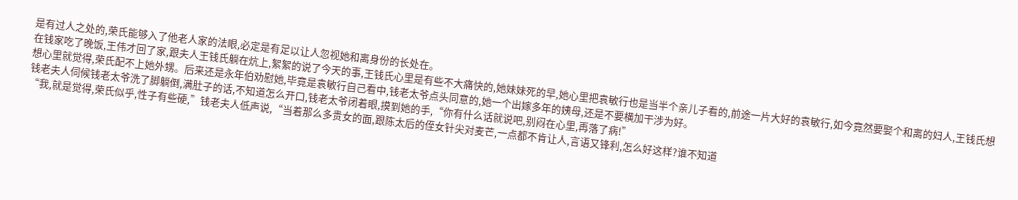是有过人之处的,荣氏能够入了他老人家的法眼,必定是有足以让人忽视她和离身份的长处在。
在钱家吃了晚饭,王伟才回了家,跟夫人王钱氏躺在炕上,絮絮的说了今天的事,王钱氏心里是有些不大痛快的,她妹妹死的早,她心里把袁敏行也是当半个亲儿子看的,前途一片大好的袁敏行,如今竟然要娶个和离的妇人,王钱氏想想心里就觉得,荣氏配不上她外甥。后来还是永年伯劝慰她,毕竟是袁敏行自己看中,钱老太爷点头同意的,她一个出嫁多年的姨母,还是不要横加干涉为好。
钱老夫人伺候钱老太爷洗了脚躺倒,满肚子的话,不知道怎么开口,钱老太爷闭着眼,摸到她的手,“你有什么话就说吧,别闷在心里,再落了病!”
“我,就是觉得,荣氏似乎,性子有些硬,”钱老夫人低声说,“当着那么多贵女的面,跟陈太后的侄女针尖对麦芒,一点都不肯让人,言语又锋利,怎么好这样?谁不知道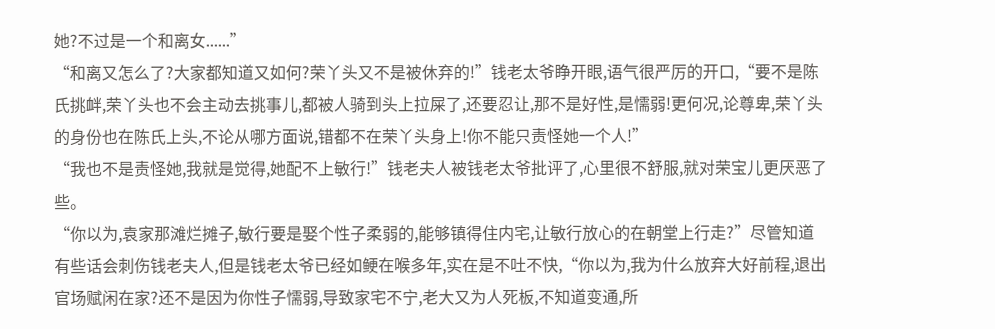她?不过是一个和离女......”
“和离又怎么了?大家都知道又如何?荣丫头又不是被休弃的!”钱老太爷睁开眼,语气很严厉的开口,“要不是陈氏挑衅,荣丫头也不会主动去挑事儿,都被人骑到头上拉屎了,还要忍让,那不是好性,是懦弱!更何况,论尊卑,荣丫头的身份也在陈氏上头,不论从哪方面说,错都不在荣丫头身上!你不能只责怪她一个人!”
“我也不是责怪她,我就是觉得,她配不上敏行!”钱老夫人被钱老太爷批评了,心里很不舒服,就对荣宝儿更厌恶了些。
“你以为,袁家那滩烂摊子,敏行要是娶个性子柔弱的,能够镇得住内宅,让敏行放心的在朝堂上行走?”尽管知道有些话会刺伤钱老夫人,但是钱老太爷已经如鲠在喉多年,实在是不吐不快,“你以为,我为什么放弃大好前程,退出官场赋闲在家?还不是因为你性子懦弱,导致家宅不宁,老大又为人死板,不知道变通,所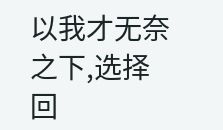以我才无奈之下,选择回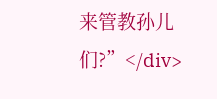来管教孙儿们?”</div>